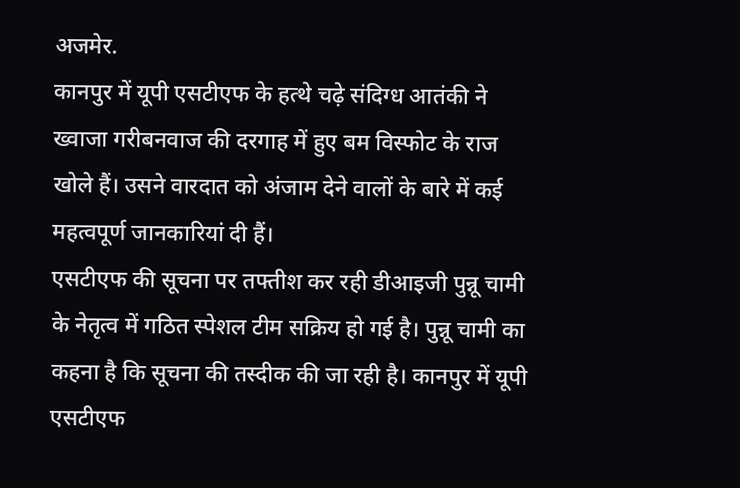अजमेर.
कानपुर में यूपी एसटीएफ के हत्थे चढ़े संदिग्ध आतंकी ने ख्वाजा गरीबनवाज की दरगाह में हुए बम विस्फोट के राज खोले हैं। उसने वारदात को अंजाम देने वालों के बारे में कई महत्वपूर्ण जानकारियां दी हैं।
एसटीएफ की सूचना पर तफ्तीश कर रही डीआइजी पुन्नू चामी के नेतृत्व में गठित स्पेशल टीम सक्रिय हो गई है। पुन्नू चामी का कहना है कि सूचना की तस्दीक की जा रही है। कानपुर में यूपी एसटीएफ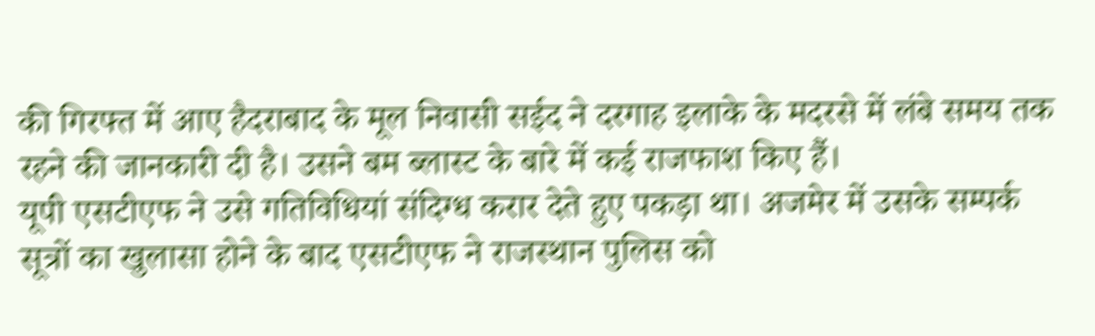की गिरफ्त में आए हैदराबाद के मूल निवासी सईद ने दरगाह इलाके के मदरसे में लंबे समय तक रहने की जानकारी दी है। उसने बम ब्लास्ट के बारे में कई राजफाश किए हैं।
यूपी एसटीएफ ने उसे गतिविधियां संदिग्ध करार देते हुए पकड़ा था। अजमेर में उसके सम्पर्क सूत्रों का खुलासा होने के बाद एसटीएफ ने राजस्थान पुलिस को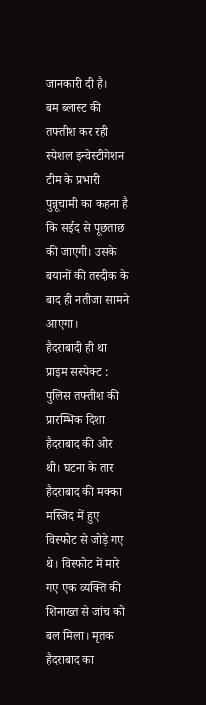जानकारी दी है।
बम ब्लास्ट की तफ्तीश कर रही स्पेशल इन्वेस्टीगेशन टीम के प्रभारी पुन्नूचामी का कहना है कि सईद से पूछताछ की जाएगी। उसके बयानों की तस्दीक के बाद ही नतीजा सामने आएगा।
हैदराबादी ही था प्राइम सस्पेक्ट : पुलिस तफ्तीश की प्रारम्भिक दिशा हैदराबाद की ओर थी। घटना के तार हैदराबाद की मक्का मस्जिद में हुए विस्फोट से जोड़े गए थे। विस्फोट में मारे गए एक व्यक्ति की शिनाख्त से जांच को बल मिला। मृतक हैदराबाद का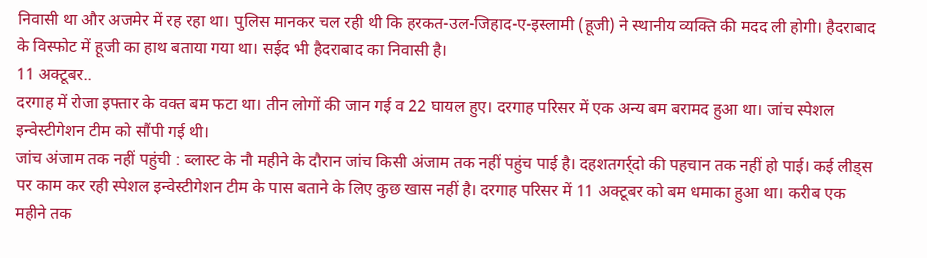निवासी था और अजमेर में रह रहा था। पुलिस मानकर चल रही थी कि हरकत-उल-जिहाद-ए-इस्लामी (हूजी) ने स्थानीय व्यक्ति की मदद ली होगी। हैदराबाद के विस्फोट में हूजी का हाथ बताया गया था। सईद भी हैदराबाद का निवासी है।
11 अक्टूबर..
दरगाह में रोजा इफ्तार के वक्त बम फटा था। तीन लोगों की जान गई व 22 घायल हुए। दरगाह परिसर में एक अन्य बम बरामद हुआ था। जांच स्पेशल इन्वेस्टीगेशन टीम को सौंपी गई थी।
जांच अंजाम तक नहीं पहुंची : ब्लास्ट के नौ महीने के दौरान जांच किसी अंजाम तक नहीं पहुंच पाई है। दहशतगर्र्दो की पहचान तक नहीं हो पाई। कई लीड्स पर काम कर रही स्पेशल इन्वेस्टीगेशन टीम के पास बताने के लिए कुछ खास नहीं है। दरगाह परिसर में 11 अक्टूबर को बम धमाका हुआ था। करीब एक महीने तक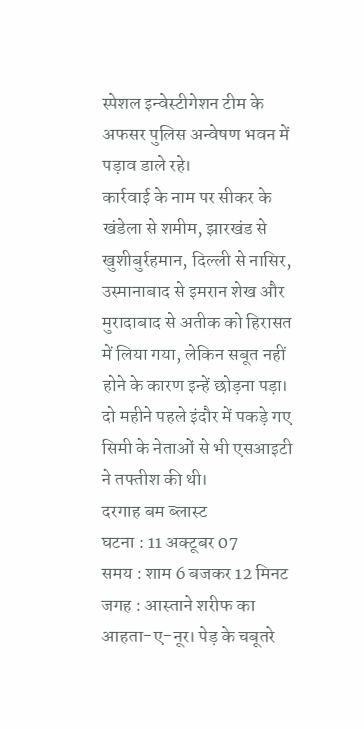स्पेशल इन्वेस्टीगेशन टीम के अफसर पुलिस अन्वेषण भवन में पड़ाव डाले रहे।
कार्रवाई के नाम पर सीकर के खंडेला से शमीम, झारखंड से खुशीबुर्रहमान, दिल्ली से नासिर, उस्मानाबाद से इमरान शेख और मुरादाबाद से अतीक को हिरासत में लिया गया, लेकिन सबूत नहीं होने के कारण इन्हें छोड़ना पड़ा। दो महीने पहले इंदौर में पकड़े गए सिमी के नेताओं से भी एसआइटी ने तफ्तीश की थी।
दरगाह बम ब्लास्ट
घटना : 11 अक्टूबर 07
समय : शाम 6 बजकर 12 मिनट
जगह : आस्ताने शरीफ का आहता-ए-नूर। पेड़ के चबूतरे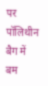पर पॉलिथीन बैग में बम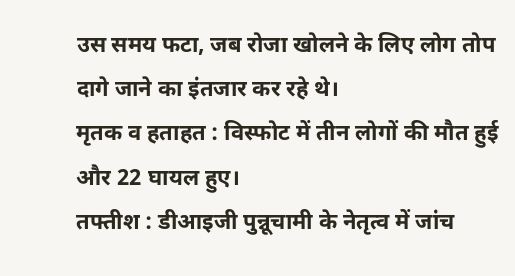उस समय फटा, जब रोजा खोलने के लिए लोग तोप दागे जाने का इंतजार कर रहे थे।
मृतक व हताहत : विस्फोट में तीन लोगों की मौत हुई और 22 घायल हुए।
तफ्तीश : डीआइजी पुन्नूचामी के नेतृत्व में जांच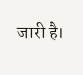जारी है।